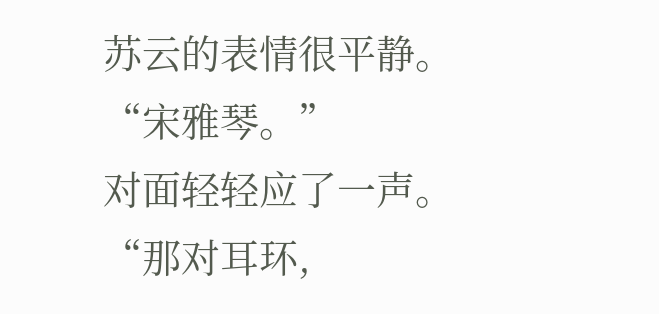苏云的表情很平静。
“宋雅琴。”
对面轻轻应了一声。
“那对耳环,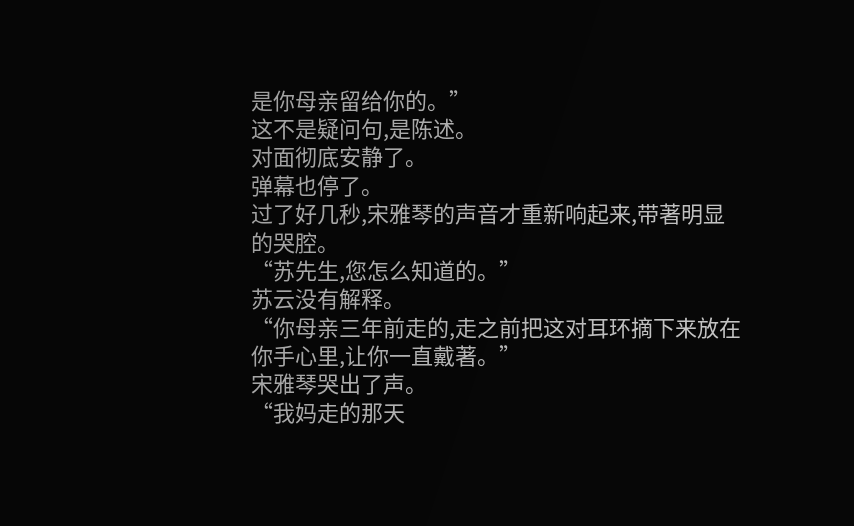是你母亲留给你的。”
这不是疑问句,是陈述。
对面彻底安静了。
弹幕也停了。
过了好几秒,宋雅琴的声音才重新响起来,带著明显的哭腔。
“苏先生,您怎么知道的。”
苏云没有解释。
“你母亲三年前走的,走之前把这对耳环摘下来放在你手心里,让你一直戴著。”
宋雅琴哭出了声。
“我妈走的那天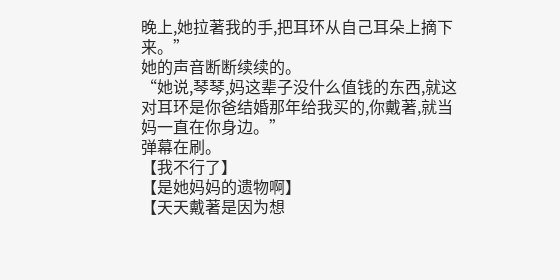晚上,她拉著我的手,把耳环从自己耳朵上摘下来。”
她的声音断断续续的。
“她说,琴琴,妈这辈子没什么值钱的东西,就这对耳环是你爸结婚那年给我买的,你戴著,就当妈一直在你身边。”
弹幕在刷。
【我不行了】
【是她妈妈的遗物啊】
【天天戴著是因为想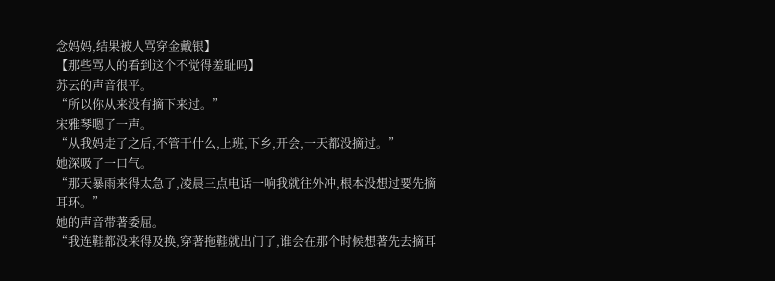念妈妈,结果被人骂穿金戴银】
【那些骂人的看到这个不觉得羞耻吗】
苏云的声音很平。
“所以你从来没有摘下来过。”
宋雅琴嗯了一声。
“从我妈走了之后,不管干什么,上班,下乡,开会,一天都没摘过。”
她深吸了一口气。
“那天暴雨来得太急了,凌晨三点电话一响我就往外冲,根本没想过要先摘耳环。”
她的声音带著委屈。
“我连鞋都没来得及换,穿著拖鞋就出门了,谁会在那个时候想著先去摘耳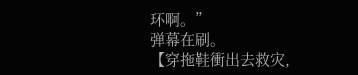环啊。”
弹幕在刷。
【穿拖鞋衝出去救灾,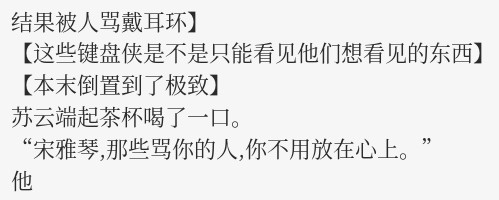结果被人骂戴耳环】
【这些键盘侠是不是只能看见他们想看见的东西】
【本末倒置到了极致】
苏云端起茶杯喝了一口。
“宋雅琴,那些骂你的人,你不用放在心上。”
他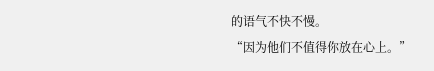的语气不快不慢。
“因为他们不值得你放在心上。”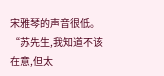宋雅琴的声音很低。
“苏先生,我知道不该在意,但太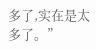多了,实在是太多了。”